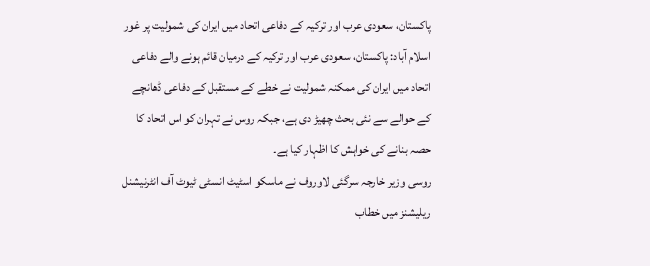پاکستان، سعودی عرب اور ترکیہ کے دفاعی اتحاد میں ایران کی شمولیت پر غور
اسلام آباد: پاکستان، سعودی عرب اور ترکیہ کے درمیان قائم ہونے والے دفاعی اتحاد میں ایران کی ممکنہ شمولیت نے خطے کے مستقبل کے دفاعی ڈھانچے کے حوالے سے نئی بحث چھیڑ دی ہے، جبکہ روس نے تہران کو اس اتحاد کا حصہ بنانے کی خواہش کا اظہار کیا ہے۔
روسی وزیر خارجہ سرگئی لاوروف نے ماسکو اسٹیٹ انسٹی ٹیوٹ آف انٹرنیشنل ریلیشنز میں خطاب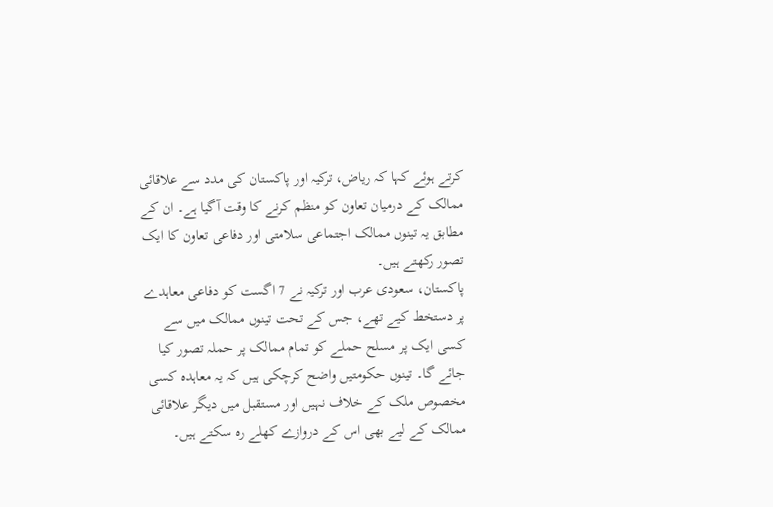کرتے ہوئے کہا کہ ریاض، ترکیہ اور پاکستان کی مدد سے علاقائی ممالک کے درمیان تعاون کو منظم کرنے کا وقت آگیا ہے۔ ان کے مطابق یہ تینوں ممالک اجتماعی سلامتی اور دفاعی تعاون کا ایک تصور رکھتے ہیں۔
پاکستان، سعودی عرب اور ترکیہ نے 7 اگست کو دفاعی معاہدے پر دستخط کیے تھے، جس کے تحت تینوں ممالک میں سے کسی ایک پر مسلح حملے کو تمام ممالک پر حملہ تصور کیا جائے گا۔ تینوں حکومتیں واضح کرچکی ہیں کہ یہ معاہدہ کسی مخصوص ملک کے خلاف نہیں اور مستقبل میں دیگر علاقائی ممالک کے لیے بھی اس کے دروازے کھلے رہ سکتے ہیں۔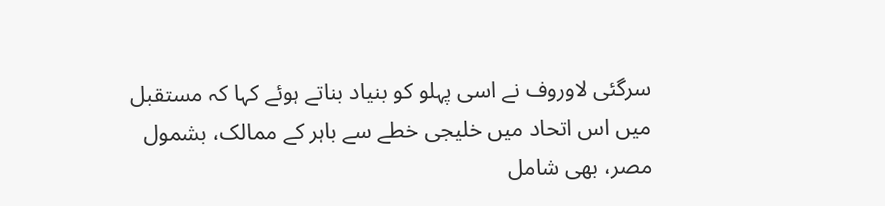سرگئی لاوروف نے اسی پہلو کو بنیاد بناتے ہوئے کہا کہ مستقبل میں اس اتحاد میں خلیجی خطے سے باہر کے ممالک، بشمول مصر، بھی شامل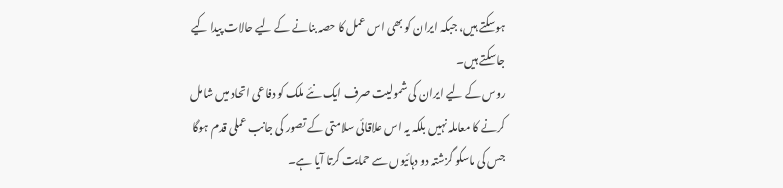ہوسکتے ہیں، جبکہ ایران کو بھی اس عمل کا حصہ بنانے کے لیے حالات پیدا کیے جاسکتے ہیں۔
روس کے لیے ایران کی شمولیت صرف ایک نئے ملک کو دفاعی اتحاد میں شامل کرنے کا معاملہ نہیں بلکہ یہ اس علاقائی سلامتی کے تصور کی جانب عملی قدم ہوگا جس کی ماسکو گزشتہ دو دہائیوں سے حمایت کرتا آیا ہے۔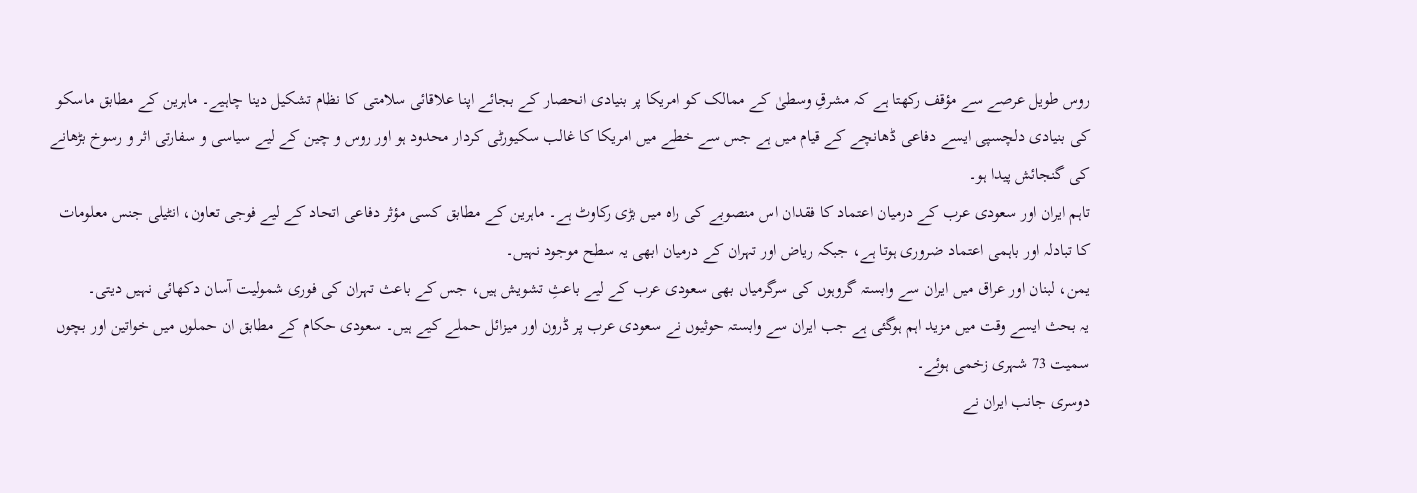روس طویل عرصے سے مؤقف رکھتا ہے کہ مشرقِ وسطیٰ کے ممالک کو امریکا پر بنیادی انحصار کے بجائے اپنا علاقائی سلامتی کا نظام تشکیل دینا چاہیے۔ ماہرین کے مطابق ماسکو کی بنیادی دلچسپی ایسے دفاعی ڈھانچے کے قیام میں ہے جس سے خطے میں امریکا کا غالب سکیورٹی کردار محدود ہو اور روس و چین کے لیے سیاسی و سفارتی اثر و رسوخ بڑھانے کی گنجائش پیدا ہو۔
تاہم ایران اور سعودی عرب کے درمیان اعتماد کا فقدان اس منصوبے کی راہ میں بڑی رکاوٹ ہے۔ ماہرین کے مطابق کسی مؤثر دفاعی اتحاد کے لیے فوجی تعاون، انٹیلی جنس معلومات کا تبادلہ اور باہمی اعتماد ضروری ہوتا ہے، جبکہ ریاض اور تہران کے درمیان ابھی یہ سطح موجود نہیں۔
یمن، لبنان اور عراق میں ایران سے وابستہ گروہوں کی سرگرمیاں بھی سعودی عرب کے لیے باعثِ تشویش ہیں، جس کے باعث تہران کی فوری شمولیت آسان دکھائی نہیں دیتی۔
یہ بحث ایسے وقت میں مزید اہم ہوگئی ہے جب ایران سے وابستہ حوثیوں نے سعودی عرب پر ڈرون اور میزائل حملے کیے ہیں۔ سعودی حکام کے مطابق ان حملوں میں خواتین اور بچوں سمیت 73 شہری زخمی ہوئے۔
دوسری جانب ایران نے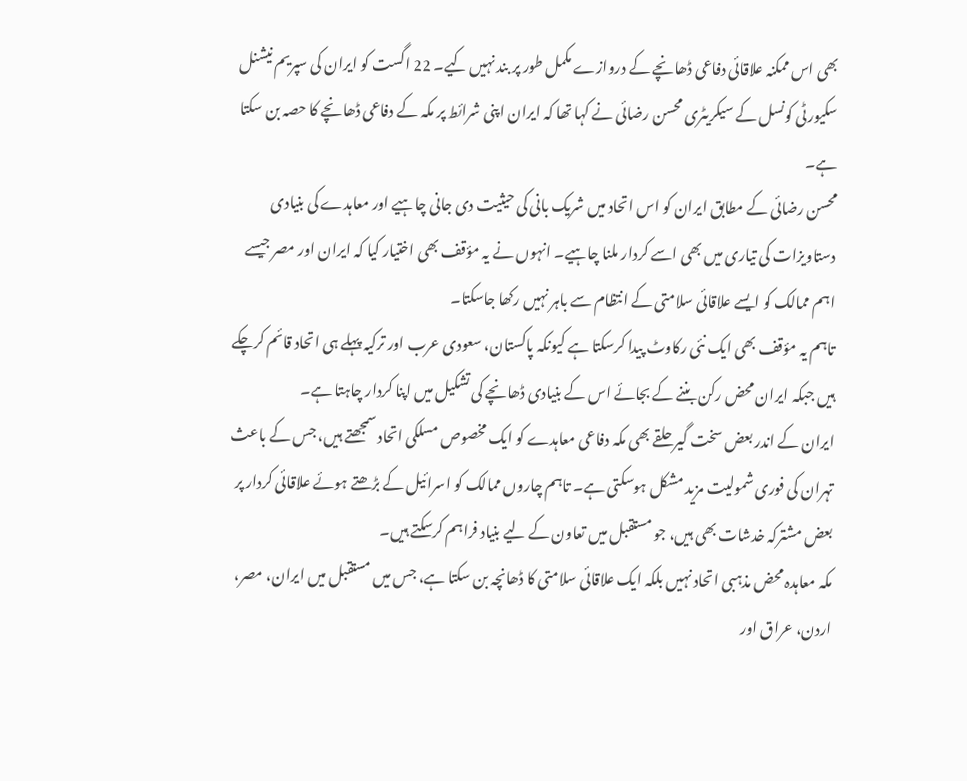بھی اس ممکنہ علاقائی دفاعی ڈھانچے کے دروازے مکمل طور پر بند نہیں کیے۔ 22 اگست کو ایران کی سپریم نیشنل سکیورٹی کونسل کے سیکریٹری محسن رضائی نے کہا تھا کہ ایران اپنی شرائط پر مکہ کے دفاعی ڈھانچے کا حصہ بن سکتا ہے۔
محسن رضائی کے مطابق ایران کو اس اتحاد میں شریک بانی کی حیثیت دی جانی چاہیے اور معاہدے کی بنیادی دستاویزات کی تیاری میں بھی اسے کردار ملنا چاہیے۔ انہوں نے یہ مؤقف بھی اختیار کیا کہ ایران اور مصر جیسے اہم ممالک کو ایسے علاقائی سلامتی کے انتظام سے باہر نہیں رکھا جاسکتا۔
تاہم یہ مؤقف بھی ایک نئی رکاوٹ پیدا کرسکتا ہے کیونکہ پاکستان، سعودی عرب اور ترکیہ پہلے ہی اتحاد قائم کرچکے ہیں جبکہ ایران محض رکن بننے کے بجائے اس کے بنیادی ڈھانچے کی تشکیل میں اپنا کردار چاہتا ہے۔
ایران کے اندر بعض سخت گیر حلقے بھی مکہ دفاعی معاہدے کو ایک مخصوص مسلکی اتحاد سمجھتے ہیں، جس کے باعث تہران کی فوری شمولیت مزید مشکل ہوسکتی ہے۔ تاہم چاروں ممالک کو اسرائیل کے بڑھتے ہوئے علاقائی کردار پر بعض مشترکہ خدشات بھی ہیں، جو مستقبل میں تعاون کے لیے بنیاد فراہم کرسکتے ہیں۔
مکہ معاہدہ محض مذہبی اتحاد نہیں بلکہ ایک علاقائی سلامتی کا ڈھانچہ بن سکتا ہے، جس میں مستقبل میں ایران، مصر، اردن، عراق اور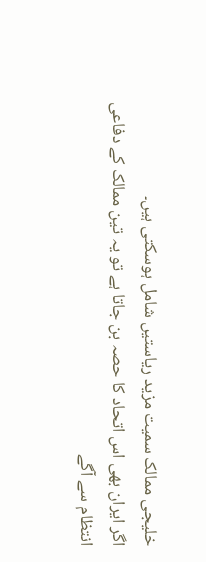خلیجی ممالک سمیت مزید ریاستیں شامل ہوسکتی ہیں۔
اگر ایران بھی اس اتحاد کا حصہ بن جاتا ہے تو یہ تین ممالک کے دفاعی انتظام سے آگے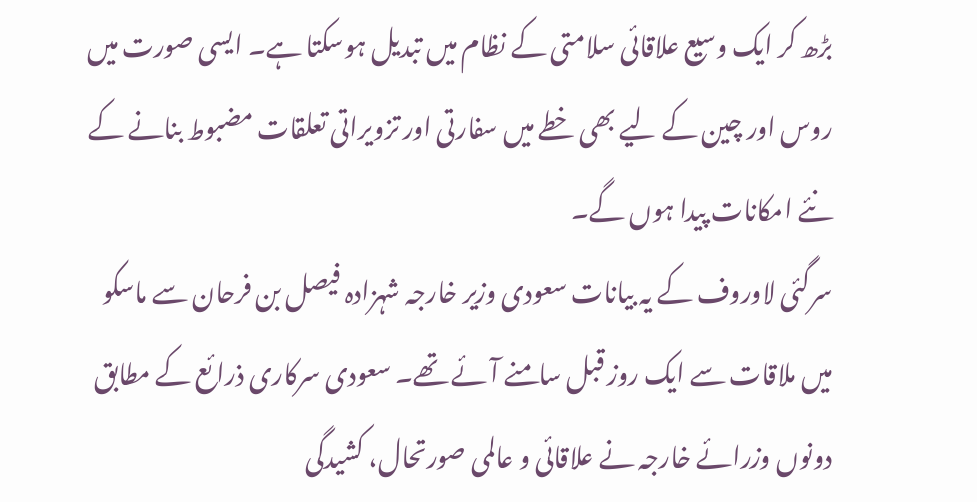بڑھ کر ایک وسیع علاقائی سلامتی کے نظام میں تبدیل ہوسکتا ہے۔ ایسی صورت میں روس اور چین کے لیے بھی خطے میں سفارتی اور تزویراتی تعلقات مضبوط بنانے کے نئے امکانات پیدا ہوں گے۔
سرگئی لاوروف کے یہ بیانات سعودی وزیر خارجہ شہزادہ فیصل بن فرحان سے ماسکو میں ملاقات سے ایک روز قبل سامنے آئے تھے۔ سعودی سرکاری ذرائع کے مطابق دونوں وزرائے خارجہ نے علاقائی و عالمی صورتحال، کشیدگی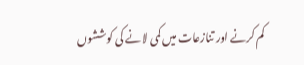کم کرنے اور تنازعات میں کمی لانے کی کوششوں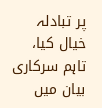پر تبادلہ خیال کیا، تاہم سرکاری بیان میں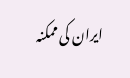ایران کی ممکنہ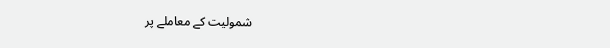شمولیت کے معاملے پر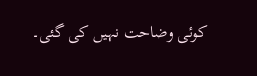کوئی وضاحت نہیں کی گئی۔